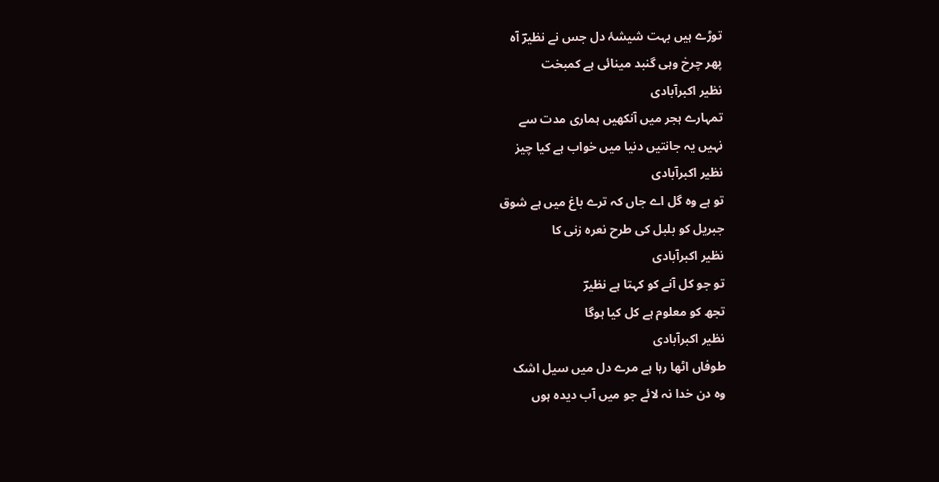توڑے ہیں بہت شیشۂ دل جس نے نظیرؔ آہ
پھر چرخ وہی گنبد مینائی ہے کمبخت
نظیر اکبرآبادی
تمہارے ہجر میں آنکھیں ہماری مدت سے
نہیں یہ جانتیں دنیا میں خواب ہے کیا چیز
نظیر اکبرآبادی
تو ہے وہ گل اے جاں کہ ترے باغ میں ہے شوق
جبریل کو بلبل کی طرح نعرہ زنی کا
نظیر اکبرآبادی
تو جو کل آنے کو کہتا ہے نظیرؔ
تجھ کو معلوم ہے کل کیا ہوگا
نظیر اکبرآبادی
طوفاں اٹھا رہا ہے مرے دل میں سیل اشک
وہ دن خدا نہ لائے جو میں آب دیدہ ہوں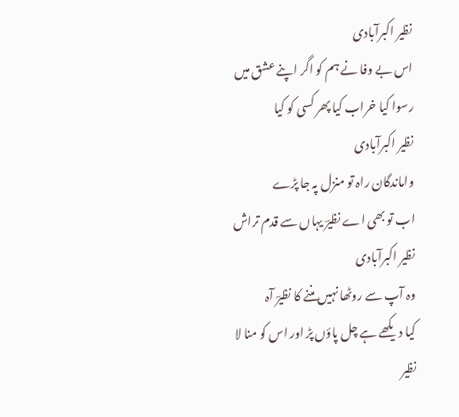نظیر اکبرآبادی
اس بے وفا نے ہم کو اگر اپنے عشق میں
رسوا کیا خراب کیا پھر کسی کو کیا
نظیر اکبرآبادی
واماندگان راہ تو منزل پہ جا پڑے
اب تو بھی اے نظیرؔ یہاں سے قدم تراش
نظیر اکبرآبادی
وہ آپ سے روٹھا نہیں مننے کا نظیرؔ آہ
کیا دیکھے ہے چل پاؤں پڑ اور اس کو منا لا
نظیر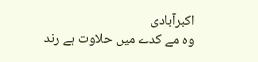اکبرآبادی
وہ مے کدے میں حلاوت ہے رند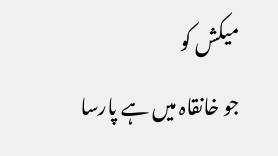میکش کو
جو خانقاہ میں ہے پارسا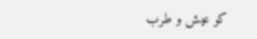کو عیش و طرب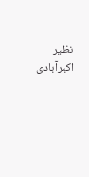نظیر اکبرآبادی